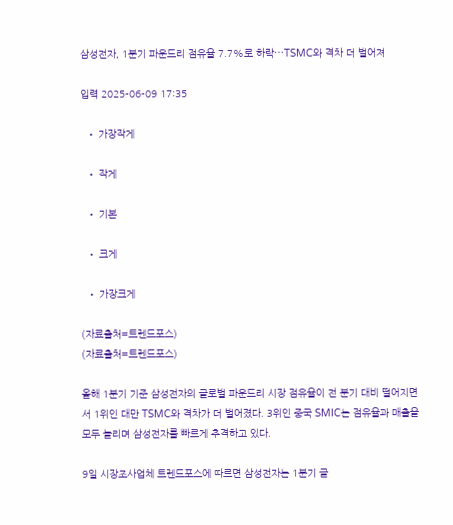삼성전자, 1분기 파운드리 점유율 7.7%로 하락⋯TSMC와 격차 더 벌어져

입력 2025-06-09 17:35

  • 가장작게

  • 작게

  • 기본

  • 크게

  • 가장크게

(자료출처=트렌드포스)
(자료출처=트렌드포스)

올해 1분기 기준 삼성전자의 글로벌 파운드리 시장 점유율이 전 분기 대비 떨어지면서 1위인 대만 TSMC와 격차가 더 벌어졌다. 3위인 중국 SMIC는 점유율과 매출을 모두 늘리며 삼성전자를 빠르게 추격하고 있다.

9일 시장조사업체 트렌드포스에 따르면 삼성전자는 1분기 글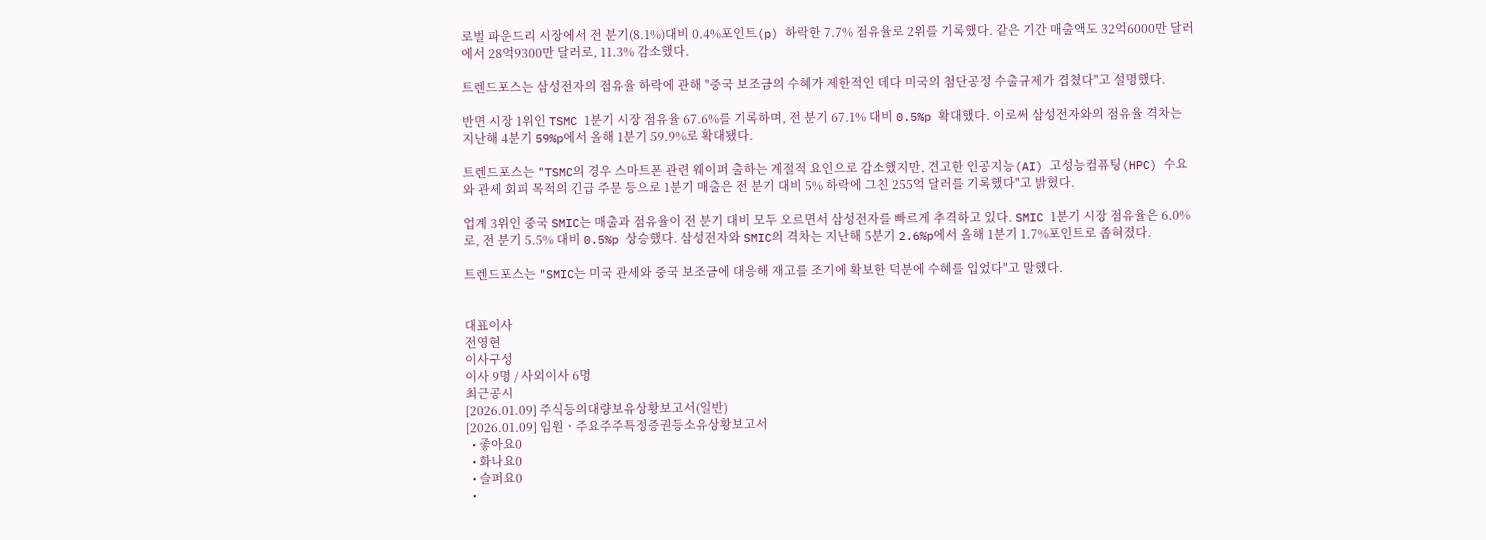로벌 파운드리 시장에서 전 분기(8.1%)대비 0.4%포인트(p) 하락한 7.7% 점유율로 2위를 기록했다. 같은 기간 매출액도 32억6000만 달러에서 28억9300만 달러로, 11.3% 감소했다.

트렌드포스는 삼성전자의 점유율 하락에 관해 "중국 보조금의 수혜가 제한적인 데다 미국의 첨단공정 수출규제가 겹쳤다"고 설명했다.

반면 시장 1위인 TSMC 1분기 시장 점유율 67.6%를 기록하며, 전 분기 67.1% 대비 0.5%p 확대했다. 이로써 삼성전자와의 점유율 격차는 지난해 4분기 59%p에서 올해 1분기 59.9%로 확대됐다.

트렌드포스는 "TSMC의 경우 스마트폰 관련 웨이퍼 출하는 계절적 요인으로 감소했지만, 견고한 인공지능(AI) 고성능컴퓨팅(HPC) 수요와 관세 회피 목적의 긴급 주문 등으로 1분기 매출은 전 분기 대비 5% 하락에 그친 255억 달러를 기록했다"고 밝혔다.

업계 3위인 중국 SMIC는 매출과 점유율이 전 분기 대비 모두 오르면서 삼성전자를 빠르게 추격하고 있다. SMIC 1분기 시장 점유율은 6.0%로, 전 분기 5.5% 대비 0.5%p 상승했다. 삼성전자와 SMIC의 격차는 지난해 5분기 2.6%p에서 올해 1분기 1.7%포인트로 좁혀졌다.

트렌드포스는 "SMIC는 미국 관세와 중국 보조금에 대응해 재고를 조기에 확보한 덕분에 수혜를 입었다"고 말했다.


대표이사
전영현
이사구성
이사 9명 / 사외이사 6명
최근공시
[2026.01.09] 주식등의대량보유상황보고서(일반)
[2026.01.09] 임원ㆍ주요주주특정증권등소유상황보고서
  • 좋아요0
  • 화나요0
  • 슬퍼요0
  •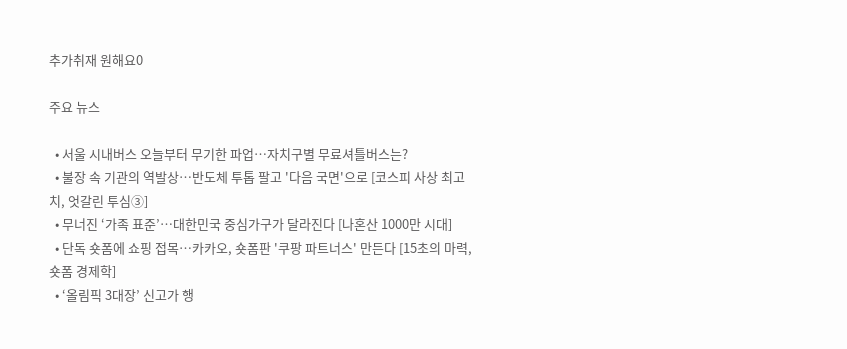추가취재 원해요0

주요 뉴스

  • 서울 시내버스 오늘부터 무기한 파업…자치구별 무료셔틀버스는?
  • 불장 속 기관의 역발상…반도체 투톱 팔고 '다음 국면'으로 [코스피 사상 최고치, 엇갈린 투심③]
  • 무너진 ‘가족 표준’…대한민국 중심가구가 달라진다 [나혼산 1000만 시대]
  • 단독 숏폼에 쇼핑 접목…카카오, 숏폼판 '쿠팡 파트너스' 만든다 [15초의 마력, 숏폼 경제학]
  • ‘올림픽 3대장’ 신고가 행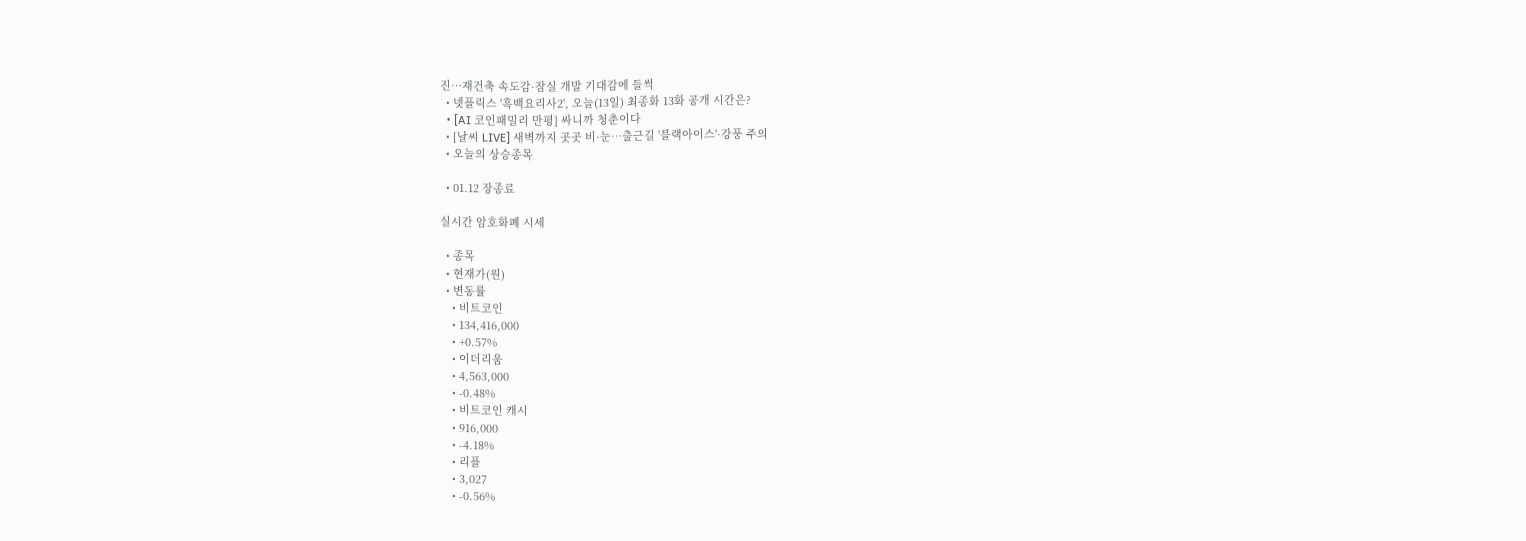진…재건축 속도감·잠실 개발 기대감에 들썩
  • 넷플릭스 '흑백요리사2', 오늘(13일) 최종화 13화 공개 시간은?
  • [AI 코인패밀리 만평] 싸니까 청춘이다
  • [날씨 LIVE] 새벽까지 곳곳 비·눈…출근길 '블랙아이스'·강풍 주의
  • 오늘의 상승종목

  • 01.12 장종료

실시간 암호화폐 시세

  • 종목
  • 현재가(원)
  • 변동률
    • 비트코인
    • 134,416,000
    • +0.57%
    • 이더리움
    • 4,563,000
    • -0.48%
    • 비트코인 캐시
    • 916,000
    • -4.18%
    • 리플
    • 3,027
    • -0.56%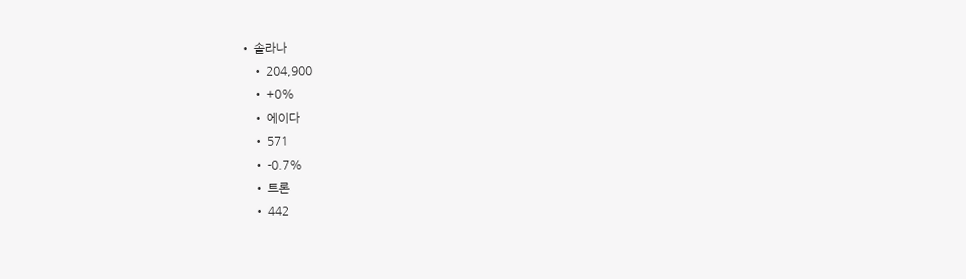• 솔라나
    • 204,900
    • +0%
    • 에이다
    • 571
    • -0.7%
    • 트론
    • 442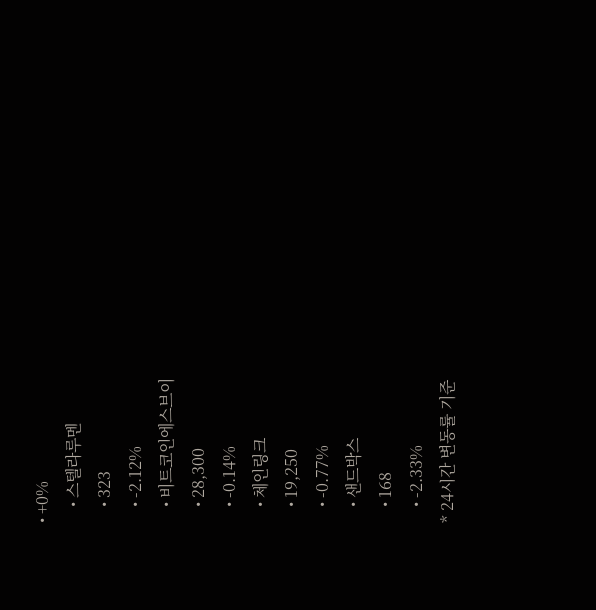• +0%
    • 스텔라루멘
    • 323
    • -2.12%
    • 비트코인에스브이
    • 28,300
    • -0.14%
    • 체인링크
    • 19,250
    • -0.77%
    • 샌드박스
    • 168
    • -2.33%
* 24시간 변동률 기준